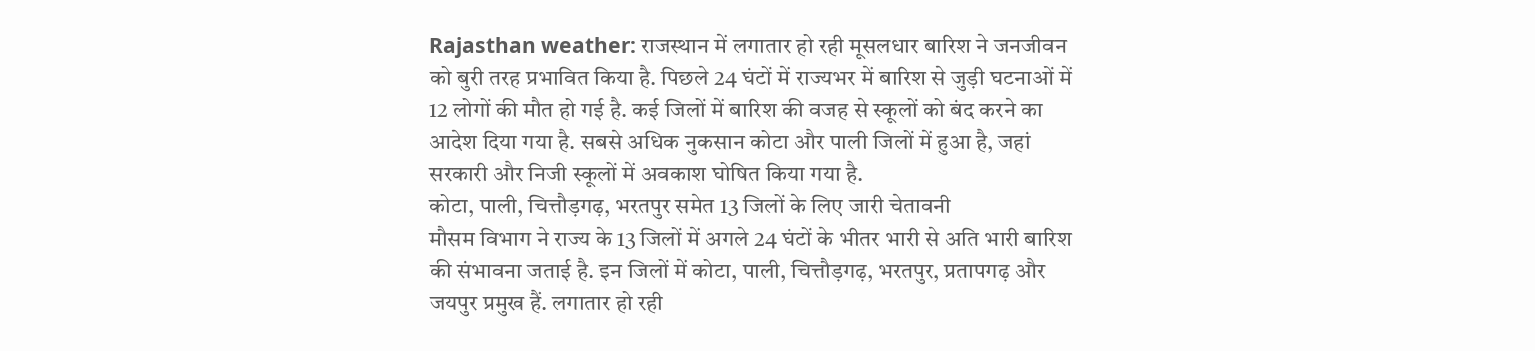Rajasthan weather: राजस्थान में लगातार हो रही मूसलधार बारिश ने जनजीवन को बुरी तरह प्रभावित किया है. पिछले 24 घंटों में राज्यभर में बारिश से जुड़ी घटनाओं में 12 लोगों की मौत हो गई है. कई जिलों में बारिश की वजह से स्कूलों को बंद करने का आदेश दिया गया है. सबसे अधिक नुकसान कोटा और पाली जिलों में हुआ है, जहां सरकारी और निजी स्कूलों में अवकाश घोषित किया गया है.
कोटा, पाली, चित्तौड़गढ़, भरतपुर समेत 13 जिलों के लिए जारी चेतावनी
मौसम विभाग ने राज्य के 13 जिलों में अगले 24 घंटों के भीतर भारी से अति भारी बारिश की संभावना जताई है. इन जिलों में कोटा, पाली, चित्तौड़गढ़, भरतपुर, प्रतापगढ़ और जयपुर प्रमुख हैं. लगातार हो रही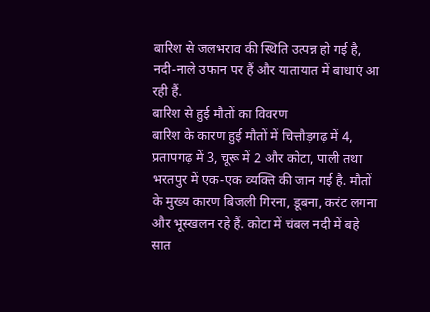बारिश से जलभराव की स्थिति उत्पन्न हो गई है, नदी-नाले उफान पर हैं और यातायात में बाधाएं आ रही हैं.
बारिश से हुई मौतों का विवरण
बारिश के कारण हुई मौतों में चित्तौड़गढ़ में 4, प्रतापगढ़ में 3, चूरू में 2 और कोटा, पाली तथा भरतपुर में एक-एक व्यक्ति की जान गई है. मौतों के मुख्य कारण बिजली गिरना, डूबना, करंट लगना और भूस्खलन रहे हैं. कोटा में चंबल नदी में बहे सात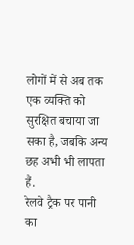लोगों में से अब तक एक व्यक्ति को सुरक्षित बचाया जा सका है, जबकि अन्य छह अभी भी लापता हैं.
रेलवे ट्रैक पर पानी का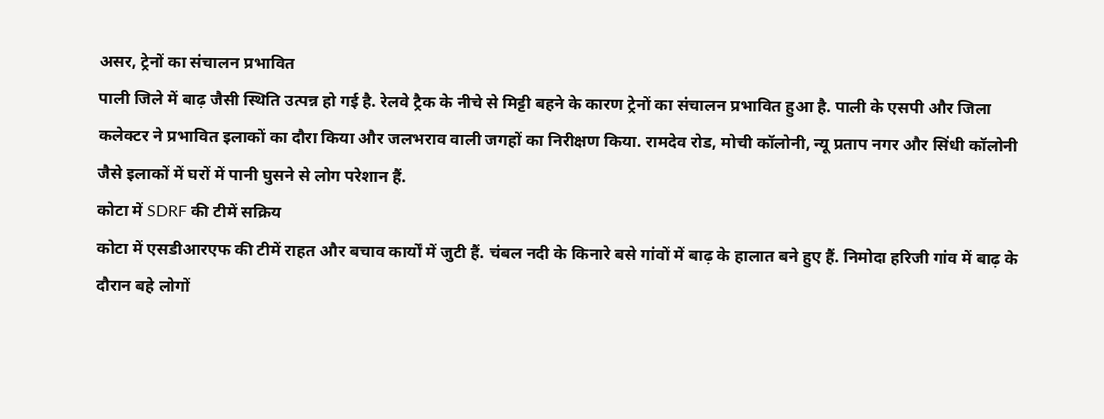असर, ट्रेनों का संचालन प्रभावित
पाली जिले में बाढ़ जैसी स्थिति उत्पन्न हो गई है. रेलवे ट्रैक के नीचे से मिट्टी बहने के कारण ट्रेनों का संचालन प्रभावित हुआ है. पाली के एसपी और जिला कलेक्टर ने प्रभावित इलाकों का दौरा किया और जलभराव वाली जगहों का निरीक्षण किया. रामदेव रोड, मोची कॉलोनी, न्यू प्रताप नगर और सिंधी कॉलोनी जैसे इलाकों में घरों में पानी घुसने से लोग परेशान हैं.
कोटा में SDRF की टीमें सक्रिय
कोटा में एसडीआरएफ की टीमें राहत और बचाव कार्यों में जुटी हैं. चंबल नदी के किनारे बसे गांवों में बाढ़ के हालात बने हुए हैं. निमोदा हरिजी गांव में बाढ़ के दौरान बहे लोगों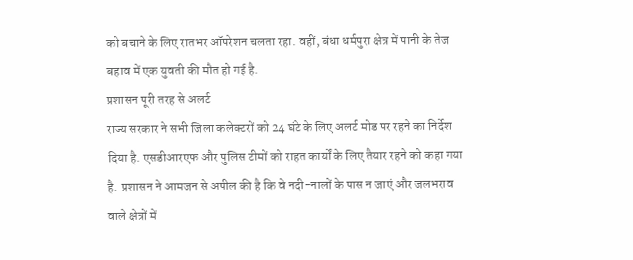को बचाने के लिए रातभर ऑपरेशन चलता रहा. वहीं, बंधा धर्मपुरा क्षेत्र में पानी के तेज बहाव में एक युवती की मौत हो गई है.
प्रशासन पूरी तरह से अलर्ट
राज्य सरकार ने सभी जिला कलेक्टरों को 24 घंटे के लिए अलर्ट मोड पर रहने का निर्देश दिया है. एसडीआरएफ और पुलिस टीमों को राहत कार्यों के लिए तैयार रहने को कहा गया है. प्रशासन ने आमजन से अपील की है कि वे नदी-नालों के पास न जाएं और जलभराव वाले क्षेत्रों में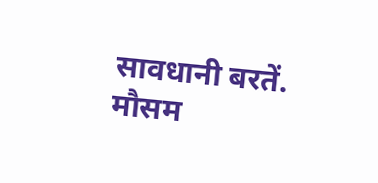सावधानी बरतें.
मौसम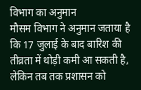विभाग का अनुमान
मौसम विभाग ने अनुमान जताया है कि 17 जुलाई के बाद बारिश की तीव्रता में थोड़ी कमी आ सकती है, लेकिन तब तक प्रशासन को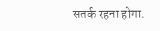सतर्क रहना होगा.